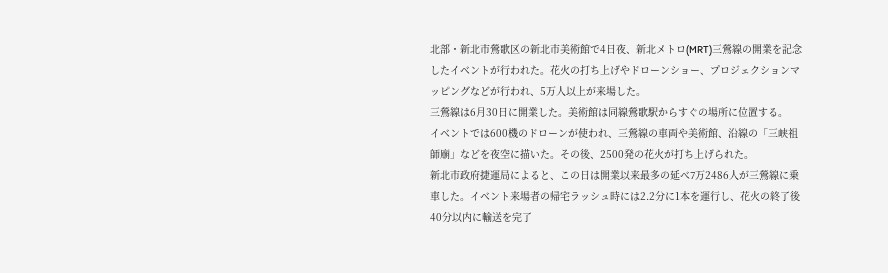北部・新北市鶯歌区の新北市美術館で4日夜、新北メトロ(MRT)三鶯線の開業を記念したイベントが行われた。花火の打ち上げやドローンショー、プロジェクションマッピングなどが行われ、5万人以上が来場した。
三鶯線は6月30日に開業した。美術館は同線鶯歌駅からすぐの場所に位置する。
イベントでは600機のドローンが使われ、三鶯線の車両や美術館、沿線の「三峡祖師廟」などを夜空に描いた。その後、2500発の花火が打ち上げられた。
新北市政府捷運局によると、この日は開業以来最多の延べ7万2486人が三鶯線に乗車した。イベント来場者の帰宅ラッシュ時には2.2分に1本を運行し、花火の終了後40分以内に輸送を完了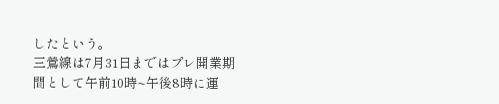したという。
三鶯線は7月31日まではプレ開業期間として午前10時~午後8時に運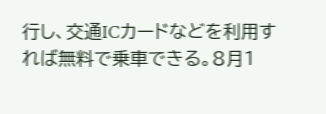行し、交通ICカードなどを利用すれば無料で乗車できる。8月1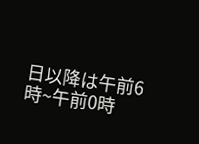日以降は午前6時~午前0時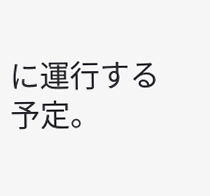に運行する予定。